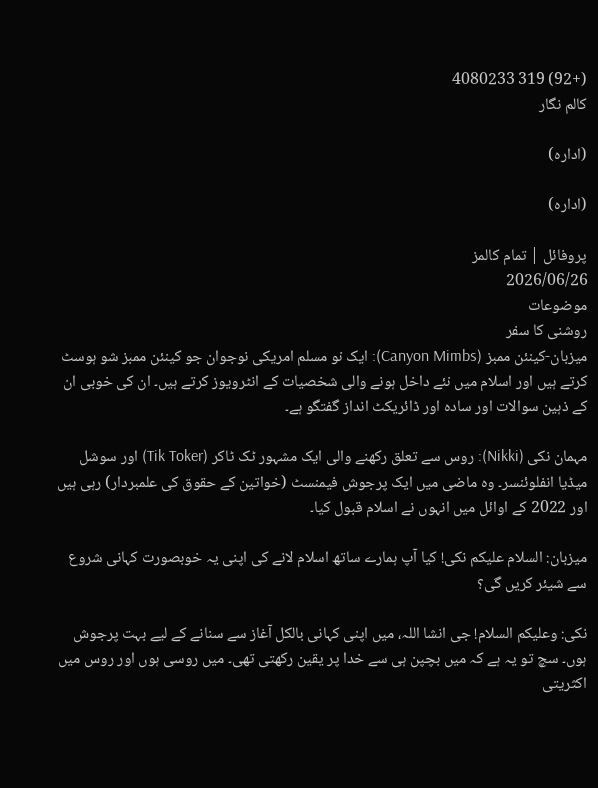(+92) 319 4080233
کالم نگار

(ادارہ)

(ادارہ)

پروفائل | تمام کالمز
2026/06/26
موضوعات
روشنی کا سفر
میزبان-کینئن ممبز (Canyon Mimbs): ایک نو مسلم امریکی نوجوان جو کینئن ممبز شو ہوسٹ کرتے ہیں اور اسلام میں نئے داخل ہونے والی شخصیات کے انٹرویوز کرتے ہیں۔ ان کی خوبی ان کے ذہین سوالات اور سادہ اور ڈائریکٹ انداز گفتگو ہے۔

مہمان نکی (Nikki): روس سے تعلق رکھنے والی ایک مشہور ٹک ٹاکر (Tik Toker) اور سوشل میڈیا انفلوئنسر۔ وہ ماضی میں ایک پرجوش فیمنسٹ (خواتین کے حقوق کی علمبردار) رہی ہیں اور 2022 کے اوائل میں انہوں نے اسلام قبول کیا۔

میزبان: السلام علیکم نکی! کیا آپ ہمارے ساتھ اسلام لانے کی اپنی یہ خوبصورت کہانی شروع سے شیئر کریں گی؟

نکی: وعلیکم السلام! جی انشا اللہ، میں اپنی کہانی بالکل آغاز سے سنانے کے لیے بہت پرجوش ہوں۔ سچ تو یہ ہے کہ میں بچپن ہی سے خدا پر یقین رکھتی تھی۔ میں روسی ہوں اور روس میں اکثریتی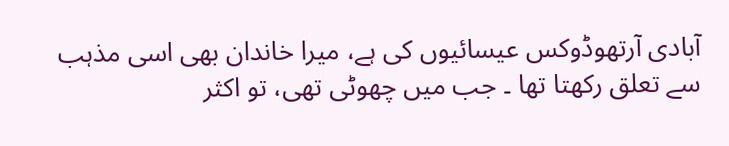آبادی آرتھوڈوکس عیسائیوں کی ہے، میرا خاندان بھی اسی مذہب سے تعلق رکھتا تھا ۔ جب میں چھوٹی تھی، تو اکثر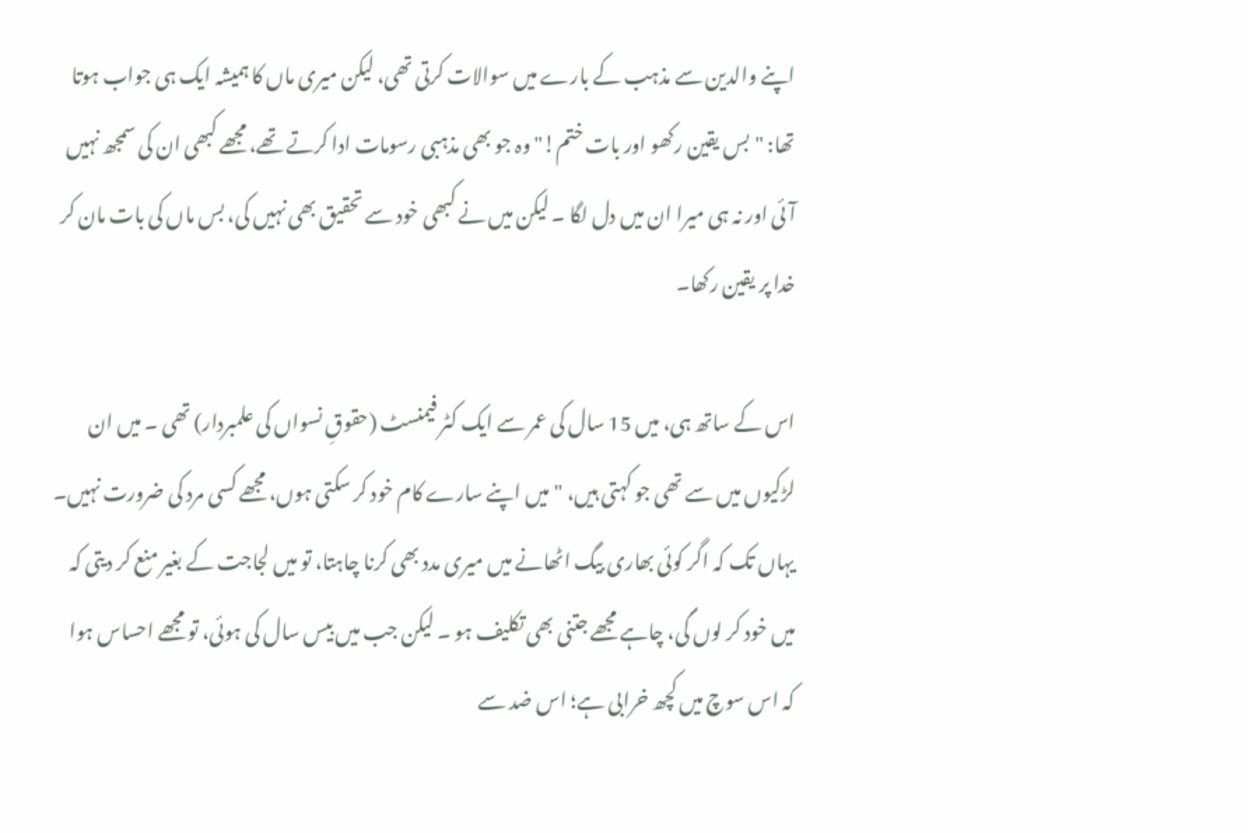اپنے والدین سے مذہب کے بارے میں سوالات کرتی تھی، لیکن میری ماں کا ہمیشہ ایک ہی جواب ہوتا تھا: "بس یقین رکھو اور بات ختم!" وہ جو بھی مذہبی رسومات ادا کرتے تھے، مجھے کبھی ان کی سمجھ نہیں آئی اور نہ ہی میرا ان میں دل لگا ۔ لیکن میں نے کبھی خود سے تحقیق بھی نہیں کی، بس ماں کی بات مان کر خدا پر یقین رکھا۔

اس کے ساتھ ہی، میں 15 سال کی عمر سے ایک کٹر فیمنسٹ (حقوقِ نسواں کی علمبردار) تھی ۔ میں ان لڑکیوں میں سے تھی جو کہتی ہیں، "میں اپنے سارے کام خود کر سکتی ہوں، مجھے کسی مرد کی ضرورت نہیں۔ یہاں تک کہ اگر کوئی بھاری بیگ اٹھانے میں میری مدد بھی کرنا چاہتا، تو میں لجاجت کے بغیر منع کر دیتی کہ میں خود کر لوں گی، چاہے مجھے جتنی بھی تکلیف ہو ۔ لیکن جب میں بیس سال کی ہوئی، تو مجھے احساس ہوا کہ اس سوچ میں کچھ خرابی ہے؛ اس ضد سے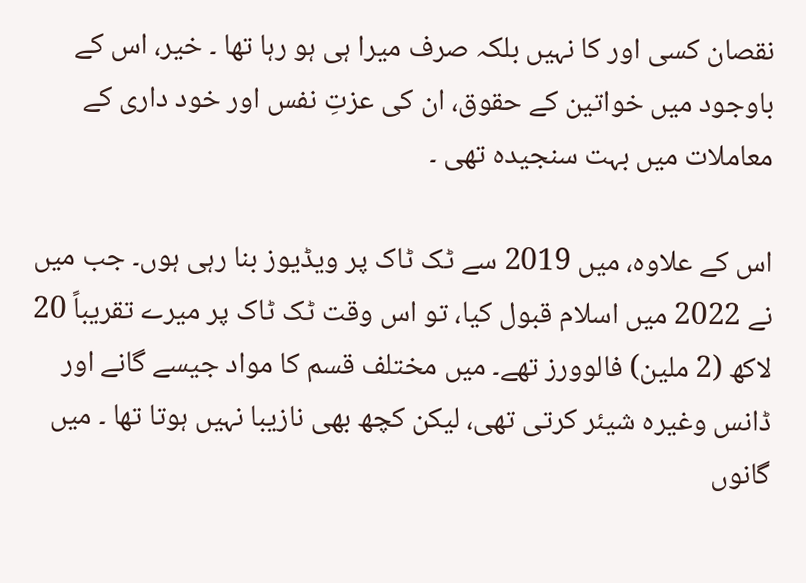نقصان کسی اور کا نہیں بلکہ صرف میرا ہی ہو رہا تھا ۔ خیر، اس کے باوجود میں خواتین کے حقوق، ان کی عزتِ نفس اور خود داری کے معاملات میں بہت سنجیدہ تھی ۔

اس کے علاوہ، میں 2019 سے ٹک ٹاک پر ویڈیوز بنا رہی ہوں۔ جب میں نے 2022 میں اسلام قبول کیا، تو اس وقت ٹک ٹاک پر میرے تقریباً 20 لاکھ (2 ملین) فالوورز تھے۔ میں مختلف قسم کا مواد جیسے گانے اور ڈانس وغیرہ شیئر کرتی تھی، لیکن کچھ بھی نازیبا نہیں ہوتا تھا ۔ میں گانوں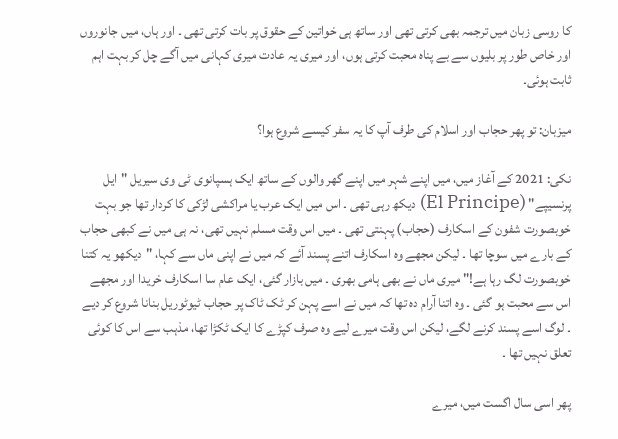کا روسی زبان میں ترجمہ بھی کرتی تھی اور ساتھ ہی خواتین کے حقوق پر بات کرتی تھی ۔ اور ہاں، میں جانوروں اور خاص طور پر بلیوں سے بے پناہ محبت کرتی ہوں، اور میری یہ عادت میری کہانی میں آگے چل کر بہت اہم ثابت ہوئی۔

میزبان: تو پھر حجاب اور اسلام کی طرف آپ کا یہ سفر کیسے شروع ہوا؟

نکی: 2021 کے آغاز میں، میں اپنے شہر میں اپنے گھر والوں کے ساتھ ایک ہسپانوی ٹی وی سیریل "ایل پرنسیپے" (El Principe) دیکھ رہی تھی ۔ اس میں ایک عرب یا مراکشی لڑکی کا کردار تھا جو بہت خوبصورت شفون کے اسکارف (حجاب) پہنتی تھی ۔ میں اس وقت مسلم نہیں تھی، نہ ہی میں نے کبھی حجاب کے بارے میں سوچا تھا ۔ لیکن مجھے وہ اسکارف اتنے پسند آئے کہ میں نے اپنی ماں سے کہا، "دیکھو یہ کتنا خوبصورت لگ رہا ہے!" میری ماں نے بھی ہامی بھری ۔ میں بازار گئی، ایک عام سا اسکارف خریدا اور مجھے اس سے محبت ہو گئی ۔ وہ اتنا آرام دہ تھا کہ میں نے اسے پہن کر ٹک ٹاک پر حجاب ٹیوٹوریل بنانا شروع کر دیے ۔ لوگ اسے پسند کرنے لگے، لیکن اس وقت میرے لیے وہ صرف کپڑے کا ایک ٹکڑا تھا، مذہب سے اس کا کوئی تعلق نہیں تھا ۔

پھر اسی سال اگست میں، میرے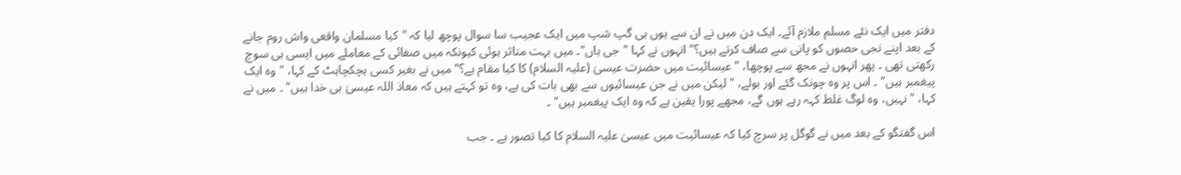دفتر میں ایک نئے مسلم ملازم آئے۔ ایک دن میں نے ان سے یوں ہی گپ شپ میں ایک عجیب سا سوال پوچھ لیا کہ "کیا مسلمان واقعی واش روم جانے کے بعد اپنے نجی حصوں کو پانی سے صاف کرتے ہیں؟" انہوں نے کہا "جی ہاں"۔ میں بہت متاثر ہوئی کیونکہ میں صفائی کے معاملے میں ایسی ہی سوچ رکھتی تھی ۔ پھر انہوں نے مجھ سے پوچھا، "عیسائیت میں حضرت عیسیٰ (علیہ السلام) کا کیا مقام ہے؟" میں نے بغیر کسی ہچکچاہٹ کے کہا، "وہ ایک پیغمبر ہیں" ۔ اس پر وہ چونک گئے اور بولے، "لیکن میں نے جن عیسائیوں سے بھی بات کی ہے، وہ تو کہتے ہیں کہ معاذ اللہ عیسیٰ ہی خدا ہیں" ۔ میں نے کہا، "نہیں، وہ لوگ غلط کہہ رہے ہوں گے، مجھے پورا یقین ہے کہ وہ ایک پیغمبر ہیں" ۔

اس گفتگو کے بعد میں نے گوگل پر سرچ کیا کہ عیسائیت میں عیسیٰ علیہ السلام کا کیا تصور ہے ۔ جب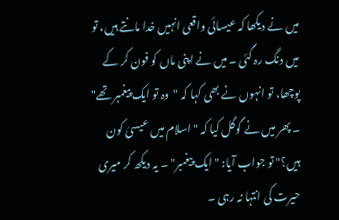میں نے دیکھا کہ عیسائی واقعی انہیں خدا مانتے ہیں، تو میں دنگ رہ گئی ۔ میں نے اپنی ماں کو فون کر کے پوچھا، تو انہوں نے بھی کہا کہ "وہ تو ایک پیغمبر تھے" ۔ پھر میں نے گوگل کیا کہ "اسلام میں عیسیٰ کون ہیں؟" تو جواب آیا: "ایک پیغمبر" ۔ یہ دیکھ کر میری حیرت کی انتہا نہ رہی ۔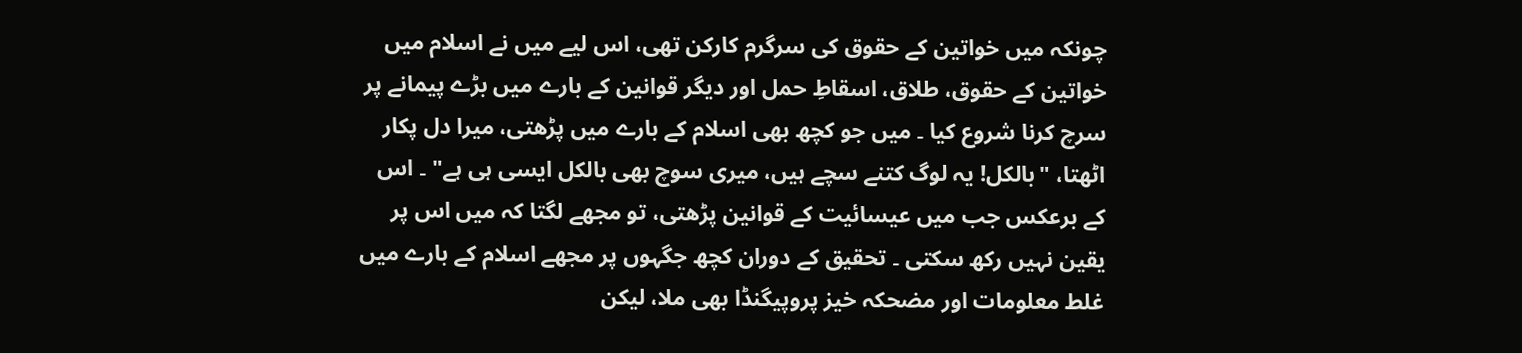چونکہ میں خواتین کے حقوق کی سرگرم کارکن تھی، اس لیے میں نے اسلام میں خواتین کے حقوق، طلاق، اسقاطِ حمل اور دیگر قوانین کے بارے میں بڑے پیمانے پر سرچ کرنا شروع کیا ۔ میں جو کچھ بھی اسلام کے بارے میں پڑھتی، میرا دل پکار اٹھتا، "بالکل! یہ لوگ کتنے سچے ہیں، میری سوچ بھی بالکل ایسی ہی ہے" ۔ اس کے برعکس جب میں عیسائیت کے قوانین پڑھتی، تو مجھے لگتا کہ میں اس پر یقین نہیں رکھ سکتی ۔ تحقیق کے دوران کچھ جگہوں پر مجھے اسلام کے بارے میں غلط معلومات اور مضحکہ خیز پروپیگنڈا بھی ملا، لیکن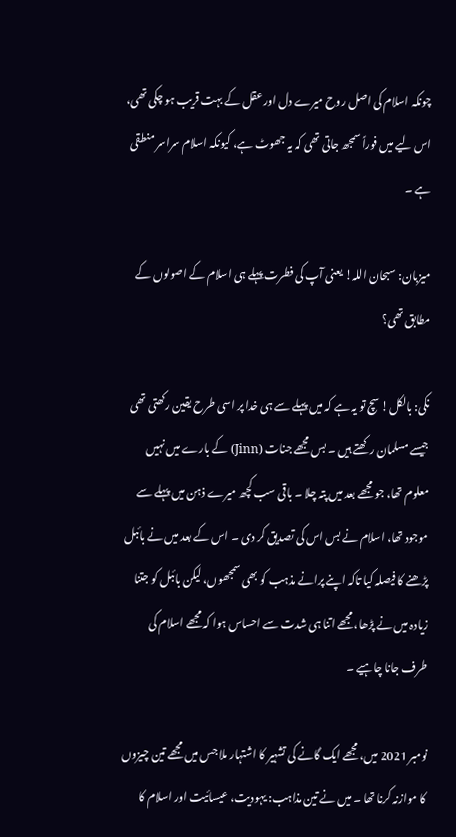چونکہ اسلام کی اصل روح میرے دل اور عقل کے بہت قریب ہو چکی تھی، اس لیے میں فوراً سمجھ جاتی تھی کہ یہ جھوٹ ہے، کیونکہ اسلام سراسر منطقی ہے ۔

میزبان: سبحان اللہ! یعنی آپ کی فطرت پہلے ہی اسلام کے اصولوں کے مطابق تھی؟

نکی: بالکل! سچ تو یہ ہے کہ میں پہلے سے ہی خدا پر اسی طرح یقین رکھتی تھی جیسے مسلمان رکھتے ہیں ۔ بس مجھے جنات (Jinn) کے بارے میں نہیں معلوم تھا، جو مجھے بعد میں پتہ چلا ۔ باقی سب کچھ میرے ذہن میں پہلے سے موجود تھا، اسلام نے بس اس کی تصدیق کر دی ۔ اس کے بعد میں نے بائبل پڑھنے کا فیصلہ کیا تاکہ اپنے پرانے مذہب کو بھی سمجھوں، لیکن بائبل کو جتنا زیادہ میں نے پڑھا، مجھے اتنا ہی شدت سے احساس ہوا کہ مجھے اسلام کی طرف جانا چاہیے ۔

نومبر 2021 میں، مجھے ایک گانے کی تشہیر کا اشتہار ملا جس میں مجھے تین چیزوں کا موازنہ کرنا تھا ۔ میں نے تین مذاہب: یہودیت، عیسائیت اور اسلام کا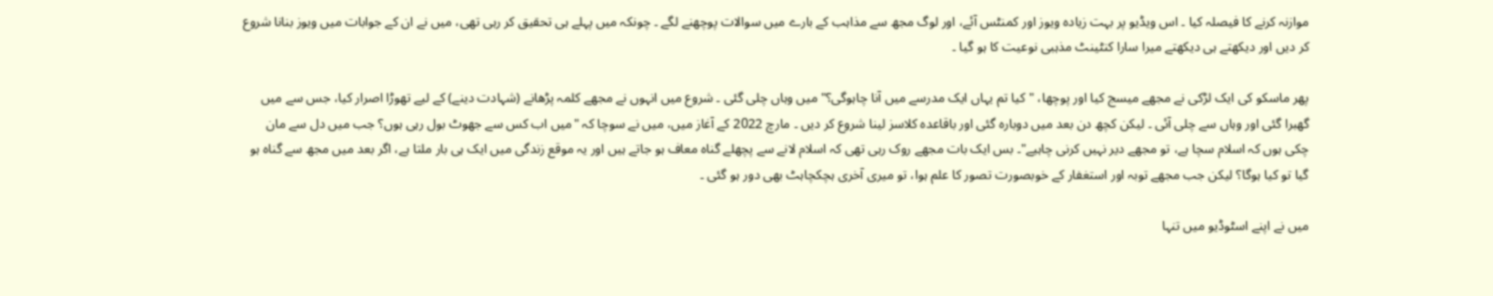موازنہ کرنے کا فیصلہ کیا ۔ اس ویڈیو پر بہت زیادہ ویوز اور کمنٹس آئے، اور لوگ مجھ سے مذاہب کے بارے میں سوالات پوچھنے لگے ۔ چونکہ میں پہلے ہی تحقیق کر رہی تھی، میں نے ان کے جوابات میں ویوز بنانا شروع کر دیں اور دیکھتے ہی دیکھتے میرا سارا کنٹینٹ مذہبی نوعیت کا ہو گیا ۔

پھر ماسکو کی ایک لڑکی نے مجھے میسج کیا اور پوچھا، "کیا تم یہاں ایک مدرسے میں آنا چاہوگی؟" میں وہاں چلی گئی ۔ شروع میں انہوں نے مجھے کلمہ پڑھانے (شہادت دینے) کے لیے تھوڑا اصرار کیا، جس سے میں گھبرا گئی اور وہاں سے چلی آئی ۔ لیکن کچھ دن بعد میں دوبارہ گئی اور باقاعدہ کلاسز لینا شروع کر دیں ۔ مارچ 2022 کے آغاز میں، میں نے سوچا کہ "میں اب کس سے جھوٹ بول رہی ہوں؟ جب میں دل سے مان چکی ہوں کہ اسلام سچا ہے، تو مجھے دیر نہیں کرنی چاہیے"۔ بس ایک بات مجھے روک رہی تھی کہ اسلام لانے سے پچھلے گناہ معاف ہو جاتے ہیں اور یہ موقع زندگی میں ایک ہی بار ملتا ہے، اگر بعد میں مجھ سے گناہ ہو گیا تو کیا ہوگا؟ لیکن جب مجھے توبہ اور استغفار کے خوبصورت تصور کا علم ہوا، تو میری آخری ہچکچاہٹ بھی دور ہو گئی ۔

میں نے اپنے اسٹوڈیو میں تنہا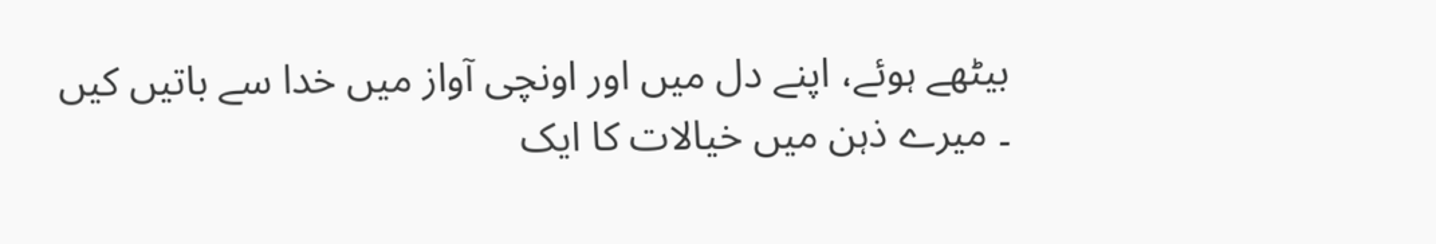بیٹھے ہوئے، اپنے دل میں اور اونچی آواز میں خدا سے باتیں کیں ۔ میرے ذہن میں خیالات کا ایک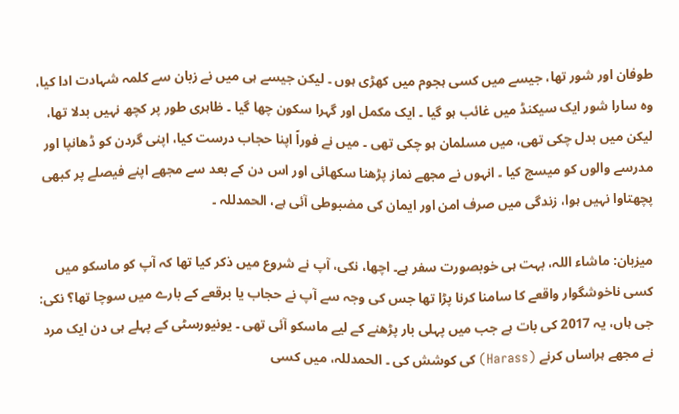طوفان اور شور تھا، جیسے میں کسی ہجوم میں کھڑی ہوں ۔ لیکن جیسے ہی میں نے زبان سے کلمہ شہادت ادا کیا، وہ سارا شور ایک سیکنڈ میں غائب ہو گیا ۔ ایک مکمل اور گہرا سکون چھا گیا ۔ ظاہری طور پر کچھ نہیں بدلا تھا، لیکن میں بدل چکی تھی، میں مسلمان ہو چکی تھی ۔ میں نے فوراً اپنا حجاب درست کیا، اپنی گردن کو ڈھانپا اور مدرسے والوں کو میسج کیا ۔ انہوں نے مجھے نماز پڑھنا سکھائی اور اس دن کے بعد سے مجھے اپنے فیصلے پر کبھی پچھتاوا نہیں ہوا، زندگی میں صرف امن اور ایمان کی مضبوطی آئی ہے، الحمدللہ ۔

میزبان: ماشاء اللہ، بہت ہی خوبصورت سفر ہے۔ اچھا، نکی، آپ نے شروع میں ذکر کیا تھا کہ آپ کو ماسکو میں کسی ناخوشگوار واقعے کا سامنا کرنا پڑا تھا جس کی وجہ سے آپ نے حجاب یا برقعے کے بارے میں سوچا تھا؟ نکی: جی ہاں، یہ 2017 کی بات ہے جب میں پہلی بار پڑھنے کے لیے ماسکو آئی تھی ۔ یونیورسٹی کے پہلے ہی دن ایک مرد نے مجھے ہراساں کرنے (Harass) کی کوشش کی ۔ الحمدللہ، میں کسی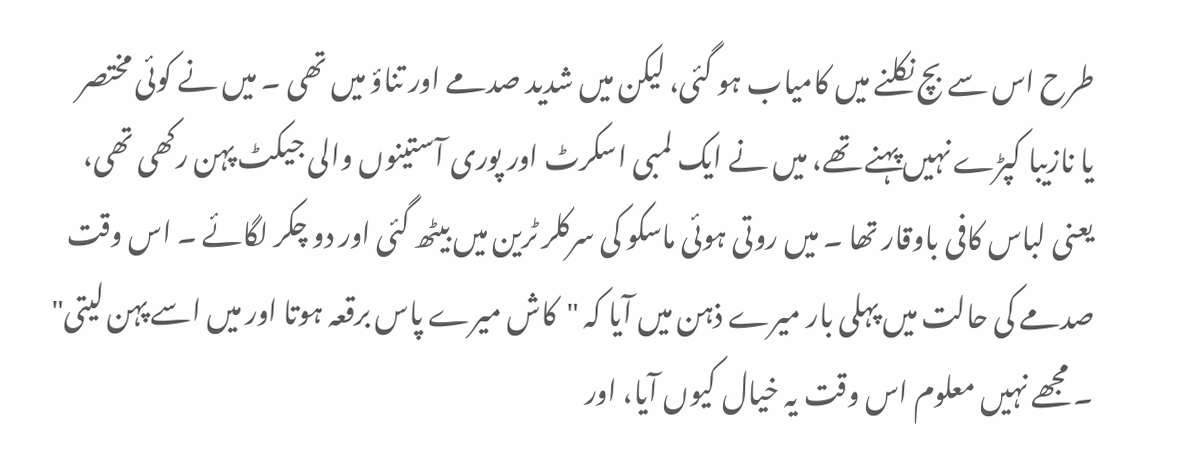طرح اس سے بچ نکلنے میں کامیاب ہو گئی، لیکن میں شدید صدمے اور تناؤ میں تھی ۔ میں نے کوئی مختصر یا نازیبا کپڑے نہیں پہنے تھے، میں نے ایک لمبی اسکرٹ اور پوری آستینوں والی جیکٹ پہن رکھی تھی، یعنی لباس کافی باوقار تھا ۔ میں روتی ہوئی ماسکو کی سرکلر ٹرین میں بیٹھ گئی اور دو چکر لگائے ۔ اس وقت صدمے کی حالت میں پہلی بار میرے ذہن میں آیا کہ "کاش میرے پاس برقعہ ہوتا اور میں اسے پہن لیتی" ۔ مجھے نہیں معلوم اس وقت یہ خیال کیوں آیا، اور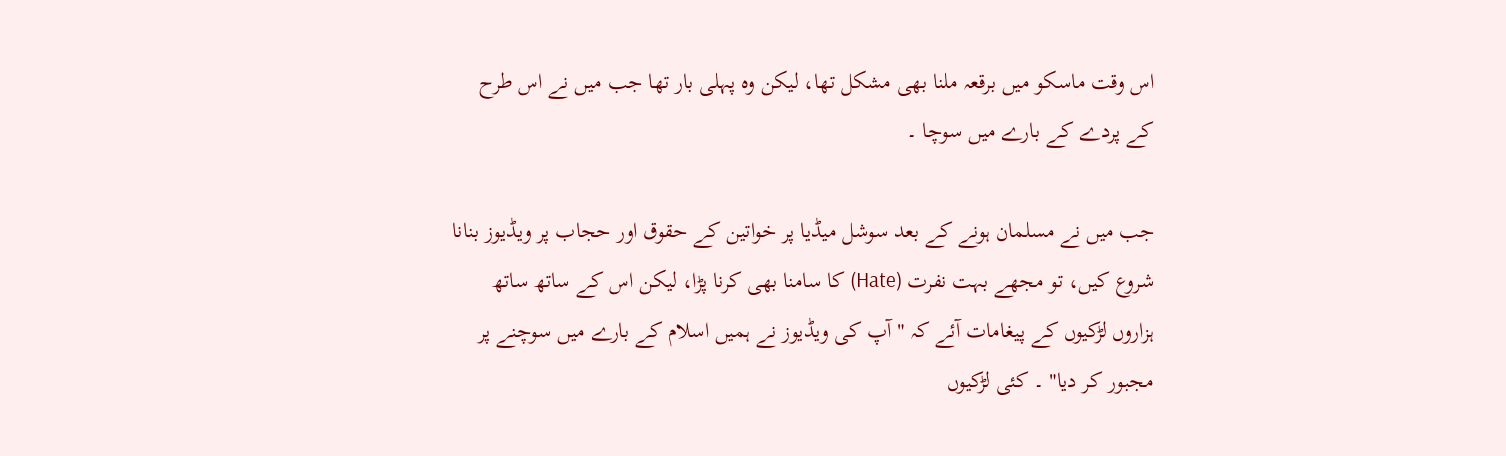اس وقت ماسکو میں برقعہ ملنا بھی مشکل تھا، لیکن وہ پہلی بار تھا جب میں نے اس طرح کے پردے کے بارے میں سوچا ۔

جب میں نے مسلمان ہونے کے بعد سوشل میڈیا پر خواتین کے حقوق اور حجاب پر ویڈیوز بنانا شروع کیں، تو مجھے بہت نفرت (Hate) کا سامنا بھی کرنا پڑا، لیکن اس کے ساتھ ساتھ ہزاروں لڑکیوں کے پیغامات آئے کہ "آپ کی ویڈیوز نے ہمیں اسلام کے بارے میں سوچنے پر مجبور کر دیا" ۔ کئی لڑکیوں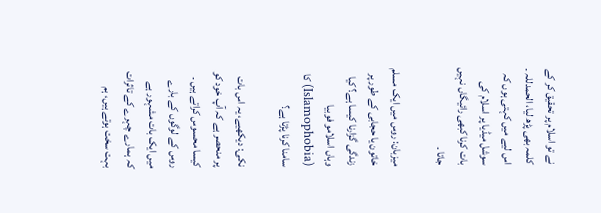نے تو اسلام پر تحقیق کر کے کلمہ بھی پڑھ لیا، الحمدللہ ۔ اس لیے میں کہتی ہوں کہ سوشل میڈیا پر اسلام کی بات کرنا کبھی رائیگاں نہیں جاتا ۔

میزبان: روس میں ایک مسلم خاتون یا حجابی کے طور پر زندگی گزارنا کیسا ہے؟ کیا وہاں اسلامو فوبیا (Islamophobia) کا سامنا کرنا پڑتا ہے؟

نکی: دیکھیے، یہ اس بات پر منحصر ہے کہ آپ خود کو کیسا محسوس کراتے ہیں ۔ روس کے لوگوں کے بارے میں ایک بات مشہور ہے کہ ہمارے چہرے کے تاثرات بہت سخت ہوتے ہیں، ہم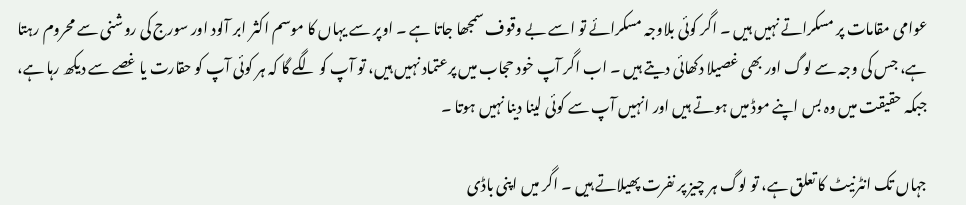عوامی مقامات پر مسکراتے نہیں ہیں ۔ اگر کوئی بلاوجہ مسکرائے تو اسے بے وقوف سمجھا جاتا ہے ۔ اوپر سے یہاں کا موسم اکثر ابر آلود اور سورج کی روشنی سے محروم رہتا ہے، جس کی وجہ سے لوگ اور بھی غصیلا دکھائی دیتے ہیں ۔ اب اگر آپ خود حجاب میں پرعتماد نہیں ہیں، تو آپ کو لگے گا کہ ہر کوئی آپ کو حقارت یا غصے سے دیکھ رہا ہے، جبکہ حقیقت میں وہ بس اپنے موڈ میں ہوتے ہیں اور انہیں آپ سے کوئی لینا دینا نہیں ہوتا ۔

جہاں تک انٹرنیٹ کا تعلق ہے، تو لوگ ہر چیز پر نفرت پھیلاتے ہیں ۔ اگر میں اپنی باڈی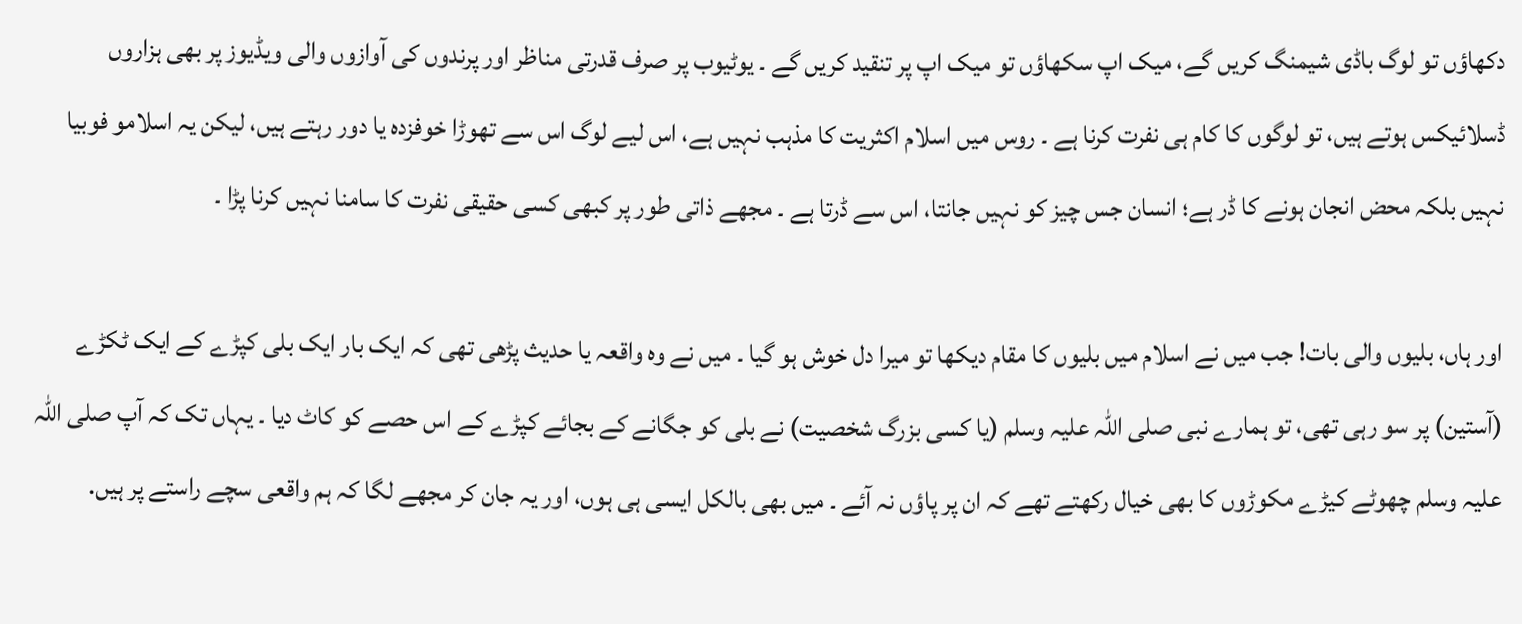دکھاؤں تو لوگ باڈی شیمنگ کریں گے، میک اپ سکھاؤں تو میک اپ پر تنقید کریں گے ۔ یوٹیوب پر صرف قدرتی مناظر اور پرندوں کی آوازوں والی ویڈیوز پر بھی ہزاروں ڈسلائیکس ہوتے ہیں، تو لوگوں کا کام ہی نفرت کرنا ہے ۔ روس میں اسلام اکثریت کا مذہب نہیں ہے، اس لیے لوگ اس سے تھوڑا خوفزدہ یا دور رہتے ہیں، لیکن یہ اسلامو فوبیا نہیں بلکہ محض انجان ہونے کا ڈر ہے؛ انسان جس چیز کو نہیں جانتا، اس سے ڈرتا ہے ۔ مجھے ذاتی طور پر کبھی کسی حقیقی نفرت کا سامنا نہیں کرنا پڑا ۔

اور ہاں، بلیوں والی بات! جب میں نے اسلام میں بلیوں کا مقام دیکھا تو میرا دل خوش ہو گیا ۔ میں نے وہ واقعہ یا حدیث پڑھی تھی کہ ایک بار ایک بلی کپڑے کے ایک ٹکڑے (آستین) پر سو رہی تھی، تو ہمارے نبی صلی اللہ علیہ وسلم (یا کسی بزرگ شخصیت) نے بلی کو جگانے کے بجائے کپڑے کے اس حصے کو کاٹ دیا ۔ یہاں تک کہ آپ صلی اللہ علیہ وسلم چھوٹے کیڑے مکوڑوں کا بھی خیال رکھتے تھے کہ ان پر پاؤں نہ آئے ۔ میں بھی بالکل ایسی ہی ہوں، اور یہ جان کر مجھے لگا کہ ہم واقعی سچے راستے پر ہیں.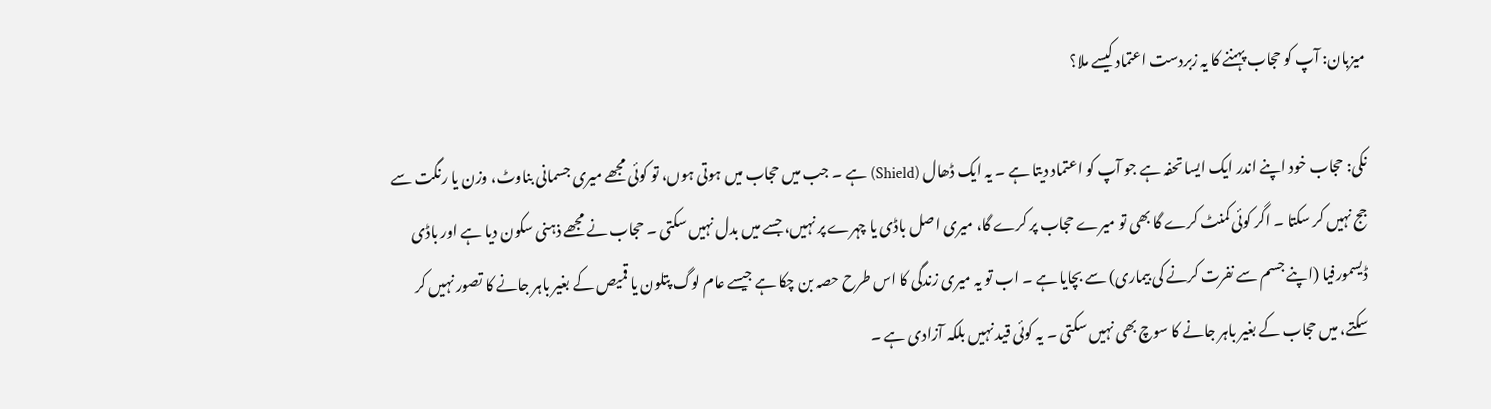میزبان: آپ کو حجاب پہننے کا یہ زبردست اعتماد کیسے ملا؟

نکی: حجاب خود اپنے اندر ایک ایسا تحفہ ہے جو آپ کو اعتماد دیتا ہے ۔ یہ ایک ڈھال (Shield) ہے ۔ جب میں حجاب میں ہوتی ہوں، تو کوئی مجھے میری جسمانی بناوٹ، وزن یا رنگت سے جج نہیں کر سکتا ۔ اگر کوئی کمنٹ کرے گا بھی تو میرے حجاب پر کرے گا، میری اصل باڈی یا چہرے پر نہیں، جسے میں بدل نہیں سکتی ۔ حجاب نے مجھے ذہنی سکون دیا ہے اور باڈی ڈیسمورفیا (اپنے جسم سے نفرت کرنے کی بیماری) سے بچایا ہے ۔ اب تو یہ میری زندگی کا اس طرح حصہ بن چکا ہے جیسے عام لوگ پتلون یا قمیص کے بغیر باہر جانے کا تصور نہیں کر سکتے، میں حجاب کے بغیر باہر جانے کا سوچ بھی نہیں سکتی ۔ یہ کوئی قید نہیں بلکہ آزادی ہے ۔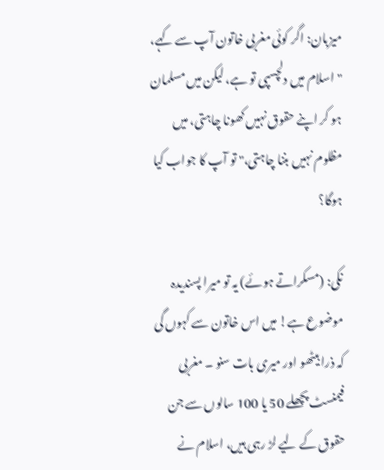میزبان: اگر کوئی مغربی خاتون آپ سے کہے، "اسلام میں دلچسپی تو ہے، لیکن میں مسلمان ہو کر اپنے حقوق نہیں کھونا چاہتی، میں مظلوم نہیں بننا چاہتی،" تو آپ کا جواب کیا ہوگا؟

نکی: (مسکراتے ہوئے) یہ تو میرا پسندیدہ موضوع ہے! میں اس خاتون سے کہوں گی کہ ذرا بیٹھو اور میری بات سنو ۔ مغربی فیمنسٹ پچھلے 50 یا 100 سالوں سے جن حقوق کے لیے لڑ رہی ہیں، اسلام نے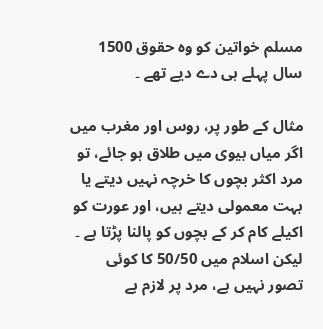مسلم خواتین کو وہ حقوق 1500 سال پہلے ہی دے دیے تھے ۔

مثال کے طور پر، روس اور مغرب میں اگر میاں بیوی میں طلاق ہو جائے، تو مرد اکثر بچوں کا خرچہ نہیں دیتے یا بہت معمولی دیتے ہیں، اور عورت کو اکیلے کام کر کے بچوں کو پالنا پڑتا ہے ۔ لیکن اسلام میں 50/50 کا کوئی تصور نہیں ہے، مرد پر لازم ہے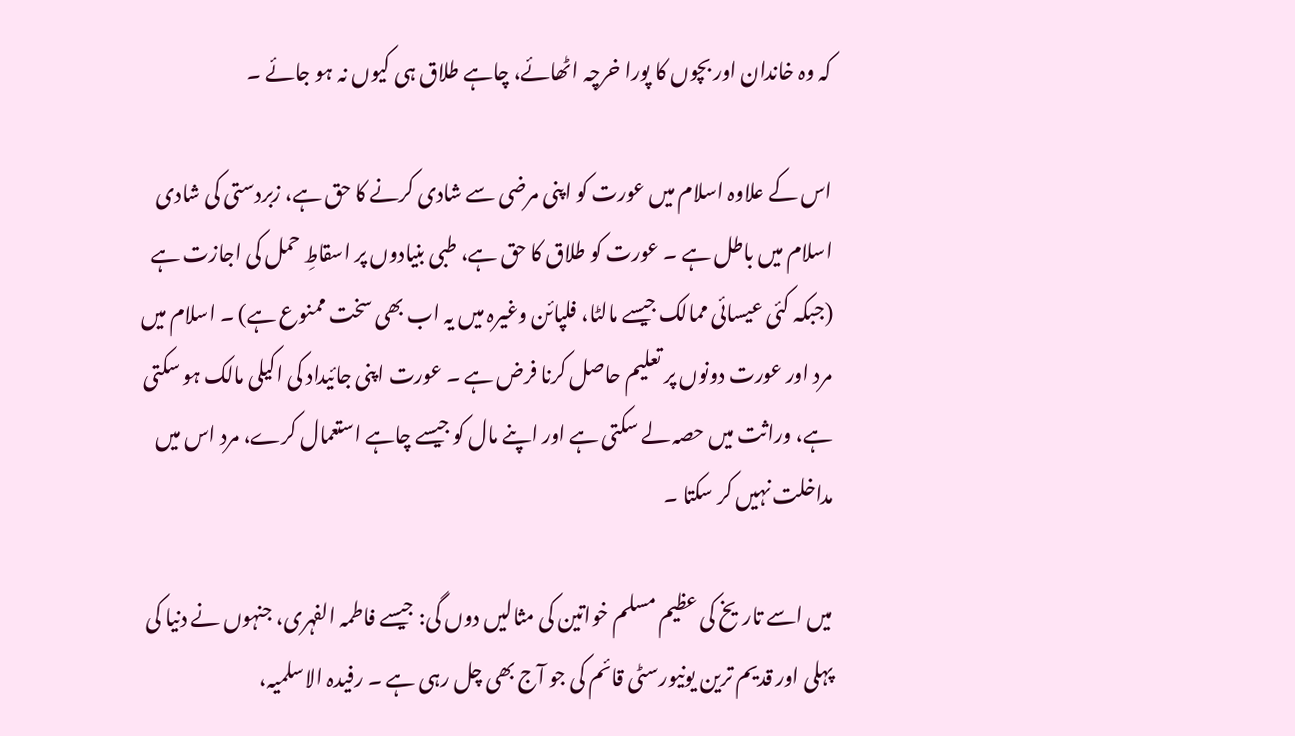کہ وہ خاندان اور بچوں کا پورا خرچہ اٹھائے، چاہے طلاق ہی کیوں نہ ہو جائے ۔

اس کے علاوہ اسلام میں عورت کو اپنی مرضی سے شادی کرنے کا حق ہے، زبردستی کی شادی اسلام میں باطل ہے ۔ عورت کو طلاق کا حق ہے، طبی بنیادوں پر اسقاطِ حمل کی اجازت ہے (جبکہ کئی عیسائی ممالک جیسے مالٹا، فلپائن وغیرہ میں یہ اب بھی سخت ممنوع ہے) ۔ اسلام میں مرد اور عورت دونوں پر تعلیم حاصل کرنا فرض ہے ۔ عورت اپنی جائیداد کی اکیلی مالک ہو سکتی ہے، وراثت میں حصہ لے سکتی ہے اور اپنے مال کو جیسے چاہے استعمال کرے، مرد اس میں مداخلت نہیں کر سکتا ۔

میں اسے تاریخ کی عظیم مسلم خواتین کی مثالیں دوں گی: جیسے فاطمہ الفہری، جنہوں نے دنیا کی پہلی اور قدیم ترین یونیورسٹی قائم کی جو آج بھی چل رہی ہے ۔ رفیدہ الاسلمیہ،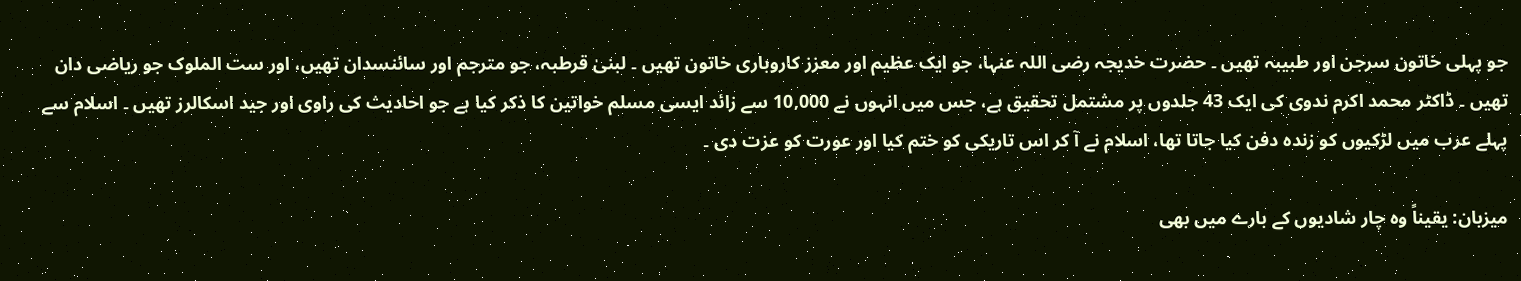جو پہلی خاتون سرجن اور طبیبہ تھیں ۔ حضرت خدیجہ رضی اللہ عنہا، جو ایک عظیم اور معزز کاروباری خاتون تھیں ۔ لبنیٰ قرطبہ، جو مترجم اور سائنسدان تھیں، اور ست الملوک جو ریاضی دان تھیں ۔ ڈاکٹر محمد اکرم ندوی کی ایک 43 جلدوں پر مشتمل تحقیق ہے، جس میں انہوں نے 10,000 سے زائد ایسی مسلم خواتین کا ذکر کیا ہے جو احادیث کی راوی اور جید اسکالرز تھیں ۔ اسلام سے پہلے عرب میں لڑکیوں کو زندہ دفن کیا جاتا تھا، اسلام نے آ کر اس تاریکی کو ختم کیا اور عورت کو عزت دی ۔

میزبان: یقیناً وہ چار شادیوں کے بارے میں بھی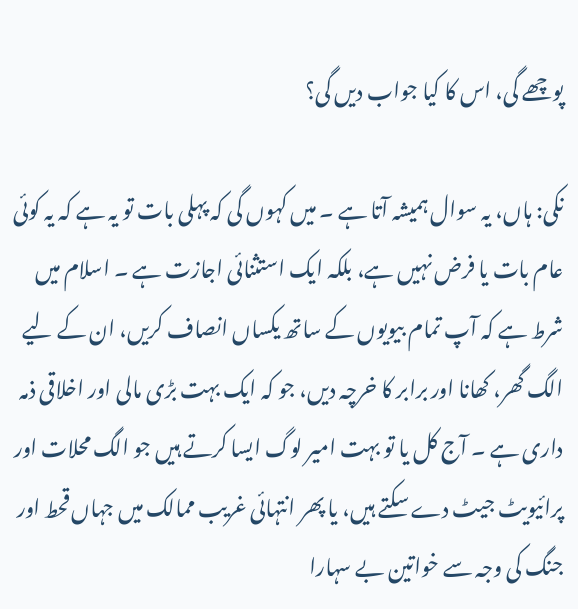پوچھے گی، اس کا کیا جواب دیں گی؟

نکی: ہاں، یہ سوال ہمیشہ آتا ہے ۔ میں کہوں گی کہ پہلی بات تو یہ ہے کہ یہ کوئی عام بات یا فرض نہیں ہے، بلکہ ایک استثنائی اجازت ہے ۔ اسلام میں شرط ہے کہ آپ تمام بیویوں کے ساتھ یکساں انصاف کریں، ان کے لیے الگ گھر، کھانا اور برابر کا خرچہ دیں، جو کہ ایک بہت بڑی مالی اور اخلاقی ذمہ داری ہے ۔ آج کل یا تو بہت امیر لوگ ایسا کرتے ہیں جو الگ محلات اور پرائیویٹ جیٹ دے سکتے ہیں، یا پھر انتہائی غریب ممالک میں جہاں قحط اور جنگ کی وجہ سے خواتین بے سہارا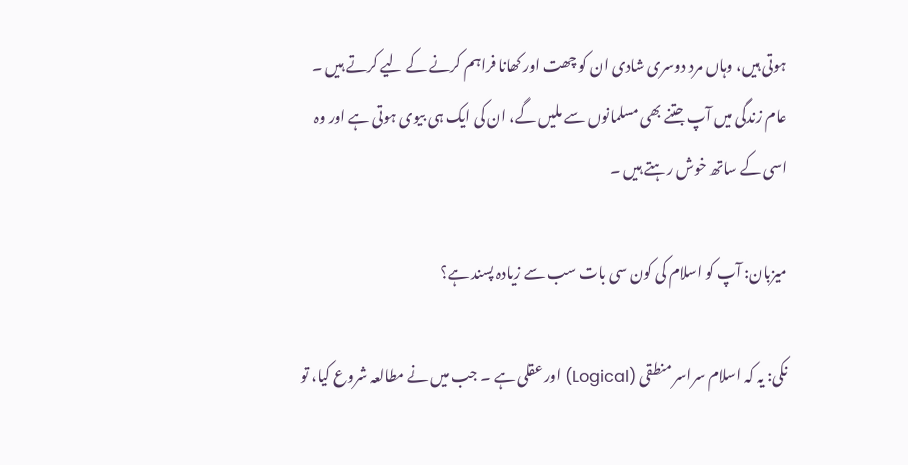ہوتی ہیں، وہاں مرد دوسری شادی ان کو چھت اور کھانا فراہم کرنے کے لیے کرتے ہیں ۔ عام زندگی میں آپ جتنے بھی مسلمانوں سے ملیں گے، ان کی ایک ہی بیوی ہوتی ہے اور وہ اسی کے ساتھ خوش رہتے ہیں ۔

میزبان: آپ کو اسلام کی کون سی بات سب سے زیادہ پسند ہے؟

نکی: یہ کہ اسلام سراسر منطقی (Logical) اور عقلی ہے ۔ جب میں نے مطالعہ شروع کیا، تو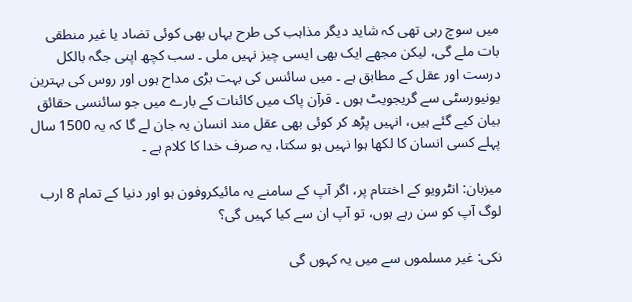میں سوچ رہی تھی کہ شاید دیگر مذاہب کی طرح یہاں بھی کوئی تضاد یا غیر منطقی بات ملے گی، لیکن مجھے ایک بھی ایسی چیز نہیں ملی ۔ سب کچھ اپنی جگہ بالکل درست اور عقل کے مطابق ہے ۔ میں سائنس کی بہت بڑی مداح ہوں اور روس کی بہترین یونیورسٹی سے گریجویٹ ہوں ۔ قرآن پاک میں کائنات کے بارے میں جو سائنسی حقائق بیان کیے گئے ہیں، انہیں پڑھ کر کوئی بھی عقل مند انسان یہ جان لے گا کہ یہ 1500 سال پہلے کسی انسان کا لکھا ہوا نہیں ہو سکتا، یہ صرف خدا کا کلام ہے ۔

میزبان: انٹرویو کے اختتام پر، اگر آپ کے سامنے یہ مائیکروفون ہو اور دنیا کے تمام 8 ارب لوگ آپ کو سن رہے ہوں، تو آپ ان سے کیا کہیں گی؟

نکی: غیر مسلموں سے میں یہ کہوں گی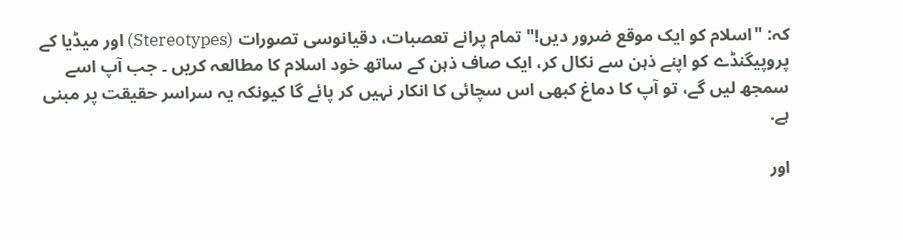کہ: "اسلام کو ایک موقع ضرور دیں!" تمام پرانے تعصبات، دقیانوسی تصورات (Stereotypes) اور میڈیا کے پروپیگنڈے کو اپنے ذہن سے نکال کر، ایک صاف ذہن کے ساتھ خود اسلام کا مطالعہ کریں ۔ جب آپ اسے سمجھ لیں گے، تو آپ کا دماغ کبھی اس سچائی کا انکار نہیں کر پائے گا کیونکہ یہ سراسر حقیقت پر مبنی ہے.

اور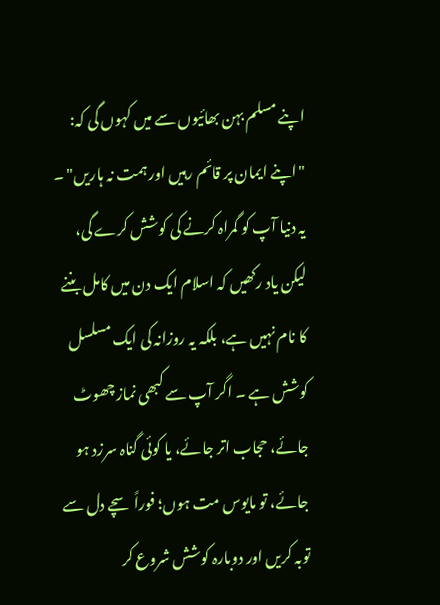اپنے مسلم بہن بھائیوں سے میں کہوں گی کہ: "اپنے ایمان پر قائم رہیں اور ہمت نہ ہاریں" ۔ یہ دنیا آپ کو گمراہ کرنے کی کوشش کرے گی، لیکن یاد رکھیں کہ اسلام ایک دن میں کامل بننے کا نام نہیں ہے، بلکہ یہ روزانہ کی ایک مسلسل کوشش ہے ۔ اگر آپ سے کبھی نماز چھوٹ جائے، حجاب اتر جائے، یا کوئی گناہ سرزد ہو جائے، تو مایوس مت ہوں؛ فوراً سچے دل سے توبہ کریں اور دوبارہ کوشش شروع کر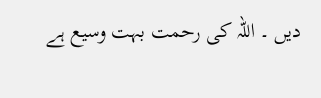دیں ۔ اللہ کی رحمت بہت وسیع ہے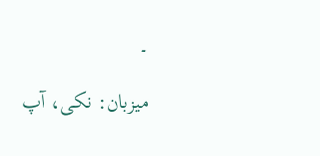۔

میزبان: نکی، آپ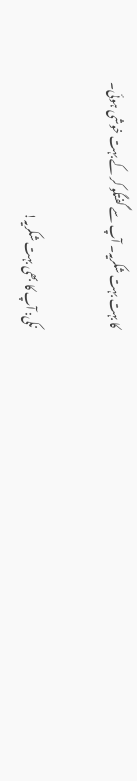کا بہت بہت شکریہ۔ آپ سے گفتگو کر کے بہت خوشی ہوئی۔

نکی: آپ کا بھی بہت شکریہ!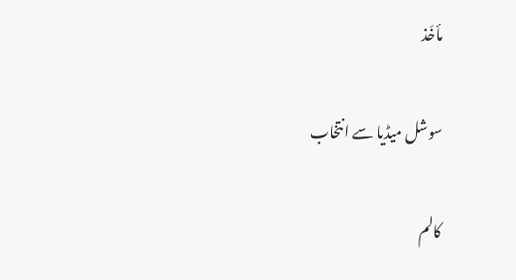مأخَذ

سوشل میڈیا سے انتخاب

کالم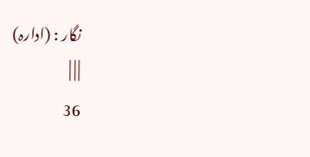نگار : (ادارہ)
| | |
36